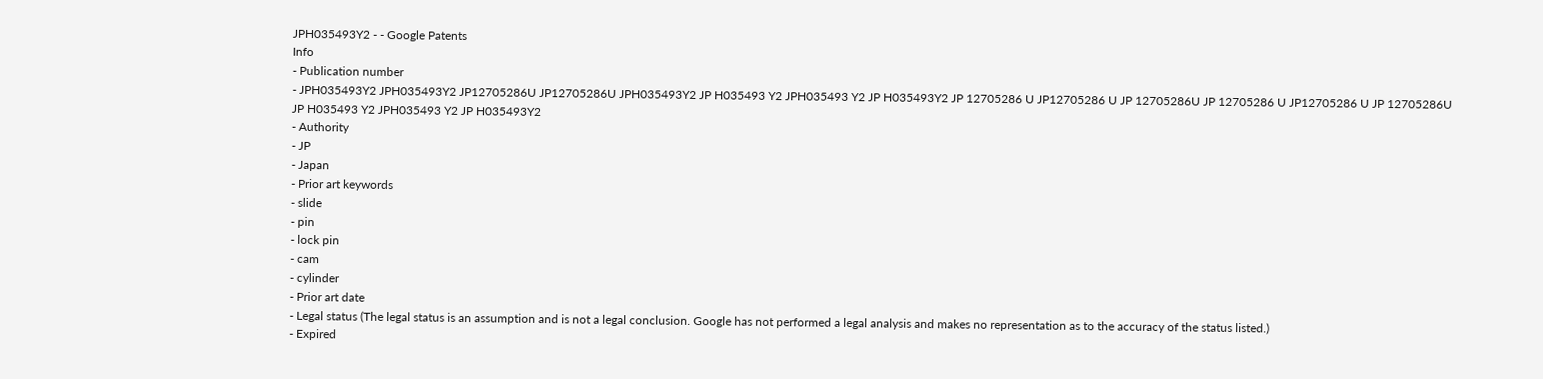JPH035493Y2 - - Google Patents
Info
- Publication number
- JPH035493Y2 JPH035493Y2 JP12705286U JP12705286U JPH035493Y2 JP H035493 Y2 JPH035493 Y2 JP H035493Y2 JP 12705286 U JP12705286 U JP 12705286U JP 12705286 U JP12705286 U JP 12705286U JP H035493 Y2 JPH035493 Y2 JP H035493Y2
- Authority
- JP
- Japan
- Prior art keywords
- slide
- pin
- lock pin
- cam
- cylinder
- Prior art date
- Legal status (The legal status is an assumption and is not a legal conclusion. Google has not performed a legal analysis and makes no representation as to the accuracy of the status listed.)
- Expired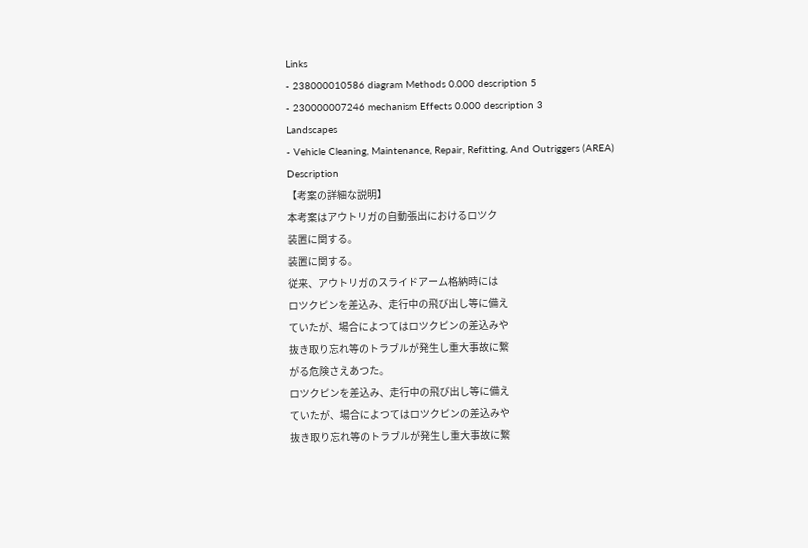Links
- 238000010586 diagram Methods 0.000 description 5
- 230000007246 mechanism Effects 0.000 description 3
Landscapes
- Vehicle Cleaning, Maintenance, Repair, Refitting, And Outriggers (AREA)
Description
【考案の詳細な説明】
本考案はアウトリガの自動張出におけるロツク
装置に関する。
装置に関する。
従来、アウトリガのスライドアーム格納時には
ロツクピンを差込み、走行中の飛び出し等に備え
ていたが、場合によつてはロツクピンの差込みや
抜き取り忘れ等のトラブルが発生し重大事故に繋
がる危険さえあつた。
ロツクピンを差込み、走行中の飛び出し等に備え
ていたが、場合によつてはロツクピンの差込みや
抜き取り忘れ等のトラブルが発生し重大事故に繋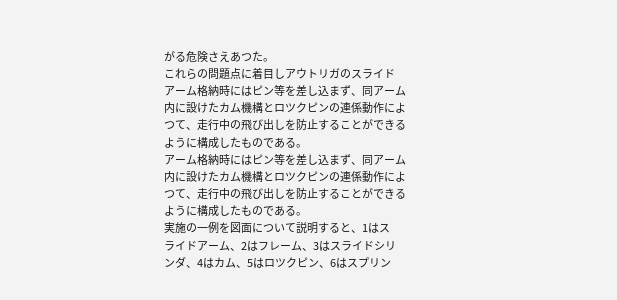がる危険さえあつた。
これらの問題点に着目しアウトリガのスライド
アーム格納時にはピン等を差し込まず、同アーム
内に設けたカム機構とロツクピンの連係動作によ
つて、走行中の飛び出しを防止することができる
ように構成したものである。
アーム格納時にはピン等を差し込まず、同アーム
内に設けたカム機構とロツクピンの連係動作によ
つて、走行中の飛び出しを防止することができる
ように構成したものである。
実施の一例を図面について説明すると、1はス
ライドアーム、2はフレーム、3はスライドシリ
ンダ、4はカム、5はロツクピン、6はスプリン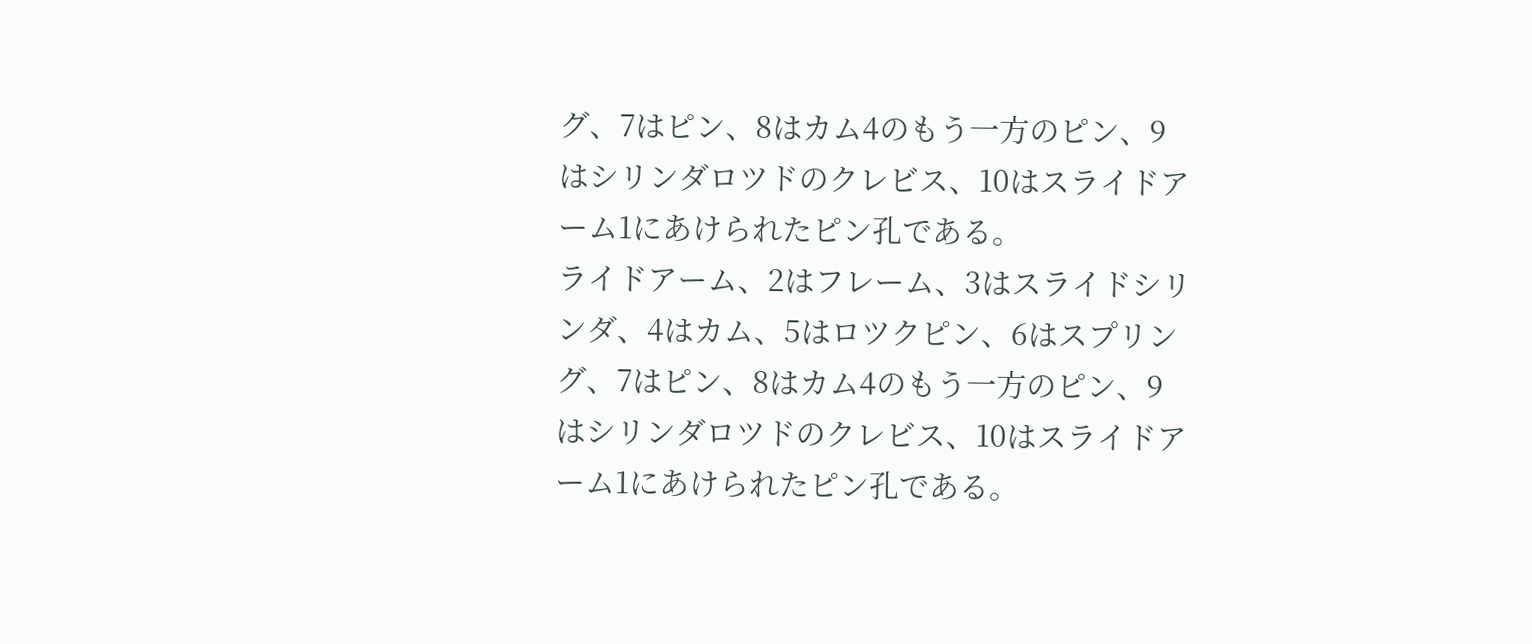グ、7はピン、8はカム4のもう一方のピン、9
はシリンダロツドのクレビス、10はスライドア
ーム1にあけられたピン孔である。
ライドアーム、2はフレーム、3はスライドシリ
ンダ、4はカム、5はロツクピン、6はスプリン
グ、7はピン、8はカム4のもう一方のピン、9
はシリンダロツドのクレビス、10はスライドア
ーム1にあけられたピン孔である。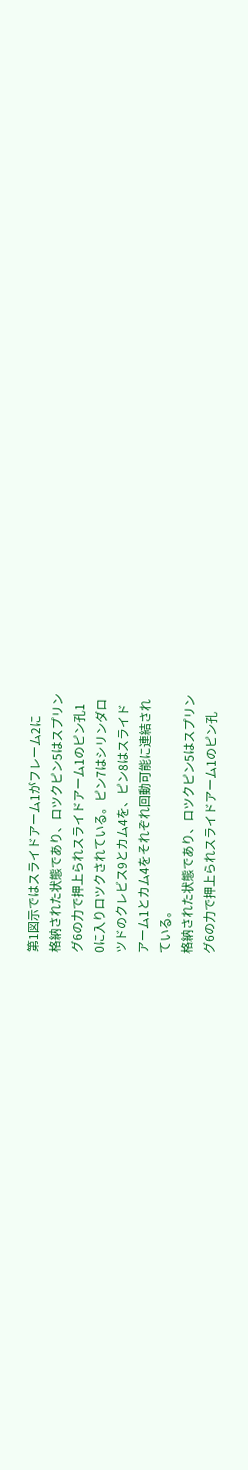第1図示ではスライドアーム1がフレーム2に
格納された状態であり、ロツクピン5はスプリン
グ6の力で押上られスライドアーム1のピン孔1
0に入りロツクされている。ピン7はシリンダロ
ツドのクレビス9とカム4を、ピン8はスライド
アーム1とカム4をそれぞれ回動可能に連結され
ている。
格納された状態であり、ロツクピン5はスプリン
グ6の力で押上られスライドアーム1のピン孔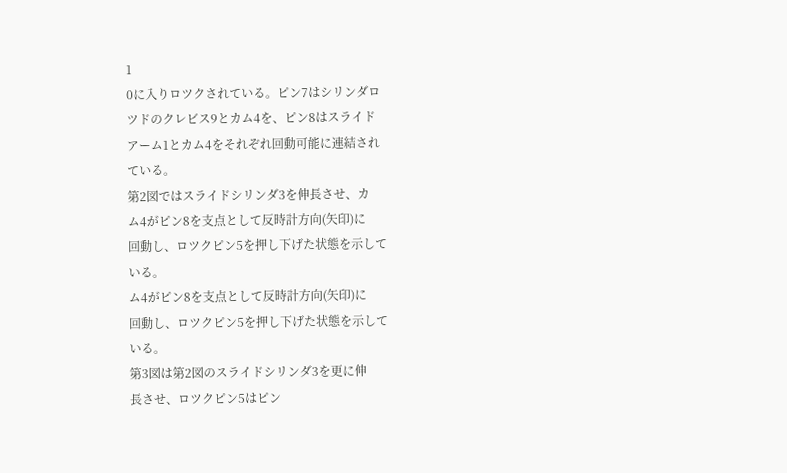1
0に入りロツクされている。ピン7はシリンダロ
ツドのクレビス9とカム4を、ピン8はスライド
アーム1とカム4をそれぞれ回動可能に連結され
ている。
第2図ではスライドシリンダ3を伸長させ、カ
ム4がピン8を支点として反時計方向(矢印)に
回動し、ロツクピン5を押し下げた状態を示して
いる。
ム4がピン8を支点として反時計方向(矢印)に
回動し、ロツクピン5を押し下げた状態を示して
いる。
第3図は第2図のスライドシリンダ3を更に伸
長させ、ロツクピン5はピン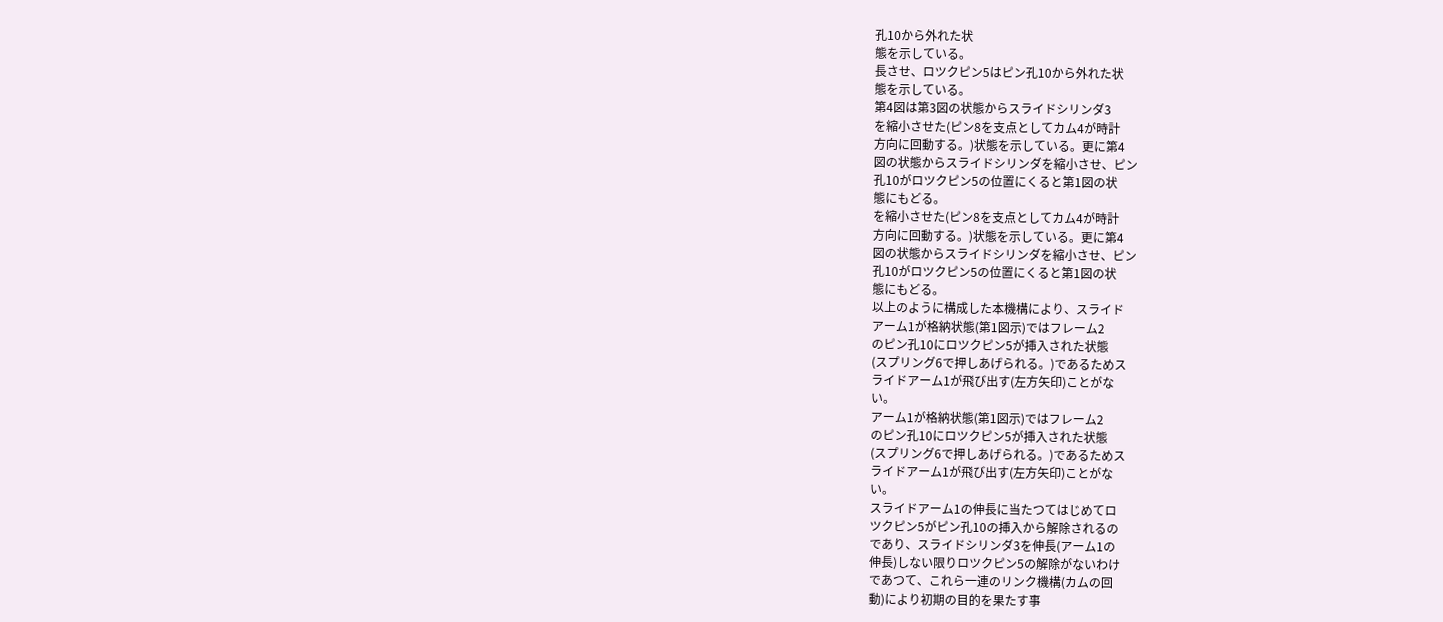孔10から外れた状
態を示している。
長させ、ロツクピン5はピン孔10から外れた状
態を示している。
第4図は第3図の状態からスライドシリンダ3
を縮小させた(ピン8を支点としてカム4が時計
方向に回動する。)状態を示している。更に第4
図の状態からスライドシリンダを縮小させ、ピン
孔10がロツクピン5の位置にくると第1図の状
態にもどる。
を縮小させた(ピン8を支点としてカム4が時計
方向に回動する。)状態を示している。更に第4
図の状態からスライドシリンダを縮小させ、ピン
孔10がロツクピン5の位置にくると第1図の状
態にもどる。
以上のように構成した本機構により、スライド
アーム1が格納状態(第1図示)ではフレーム2
のピン孔10にロツクピン5が挿入された状態
(スプリング6で押しあげられる。)であるためス
ライドアーム1が飛び出す(左方矢印)ことがな
い。
アーム1が格納状態(第1図示)ではフレーム2
のピン孔10にロツクピン5が挿入された状態
(スプリング6で押しあげられる。)であるためス
ライドアーム1が飛び出す(左方矢印)ことがな
い。
スライドアーム1の伸長に当たつてはじめてロ
ツクピン5がピン孔10の挿入から解除されるの
であり、スライドシリンダ3を伸長(アーム1の
伸長)しない限りロツクピン5の解除がないわけ
であつて、これら一連のリンク機構(カムの回
動)により初期の目的を果たす事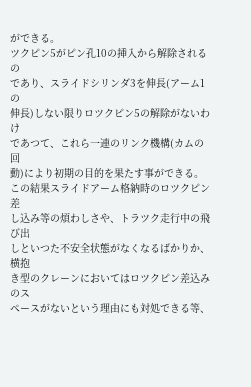ができる。
ツクピン5がピン孔10の挿入から解除されるの
であり、スライドシリンダ3を伸長(アーム1の
伸長)しない限りロツクピン5の解除がないわけ
であつて、これら一連のリンク機構(カムの回
動)により初期の目的を果たす事ができる。
この結果スライドアーム格納時のロツクピン差
し込み等の煩わしさや、トラツク走行中の飛び出
しといつた不安全状態がなくなるばかりか、横抱
き型のクレーンにおいてはロツクピン差込みのス
ペースがないという理由にも対処できる等、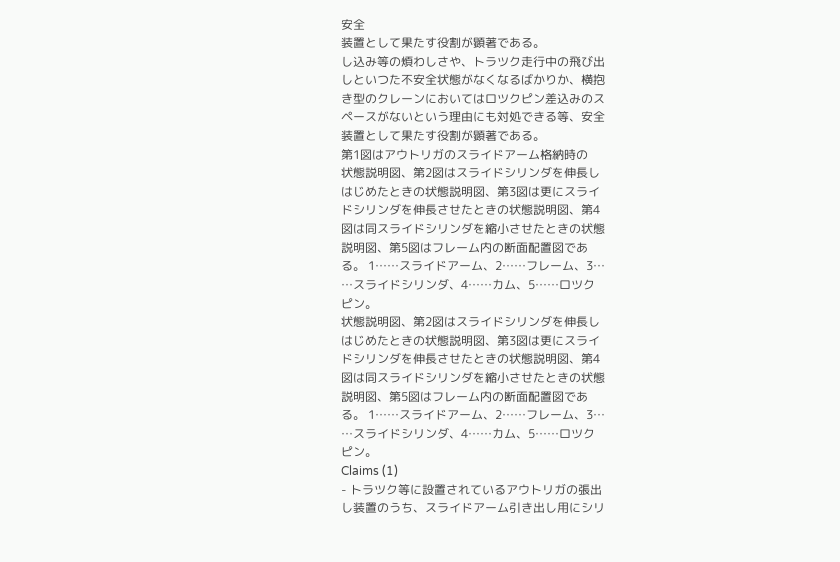安全
装置として果たす役割が顕著である。
し込み等の煩わしさや、トラツク走行中の飛び出
しといつた不安全状態がなくなるばかりか、横抱
き型のクレーンにおいてはロツクピン差込みのス
ペースがないという理由にも対処できる等、安全
装置として果たす役割が顕著である。
第1図はアウトリガのスライドアーム格納時の
状態説明図、第2図はスライドシリンダを伸長し
はじめたときの状態説明図、第3図は更にスライ
ドシリンダを伸長させたときの状態説明図、第4
図は同スライドシリンダを縮小させたときの状態
説明図、第5図はフレーム内の断面配置図であ
る。 1……スライドアーム、2……フレーム、3…
…スライドシリンダ、4……カム、5……ロツク
ピン。
状態説明図、第2図はスライドシリンダを伸長し
はじめたときの状態説明図、第3図は更にスライ
ドシリンダを伸長させたときの状態説明図、第4
図は同スライドシリンダを縮小させたときの状態
説明図、第5図はフレーム内の断面配置図であ
る。 1……スライドアーム、2……フレーム、3…
…スライドシリンダ、4……カム、5……ロツク
ピン。
Claims (1)
- トラツク等に設置されているアウトリガの張出
し装置のうち、スライドアーム引き出し用にシリ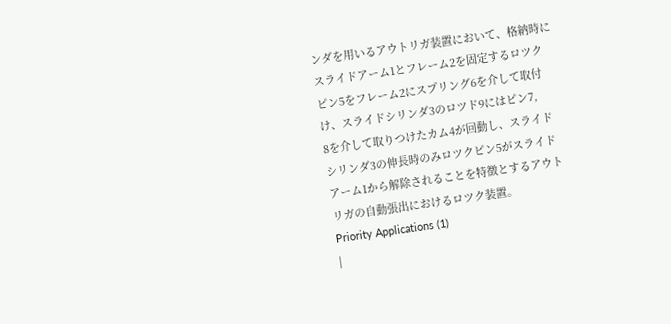ンダを用いるアウトリガ装置において、格納時に
スライドアーム1とフレーム2を固定するロツク
ピン5をフレーム2にスプリング6を介して取付
け、スライドシリンダ3のロツド9にはピン7,
8を介して取りつけたカム4が回動し、スライド
シリンダ3の伸長時のみロツクピン5がスライド
アーム1から解除されることを特徴とするアウト
リガの自動張出におけるロツク装置。
Priority Applications (1)
|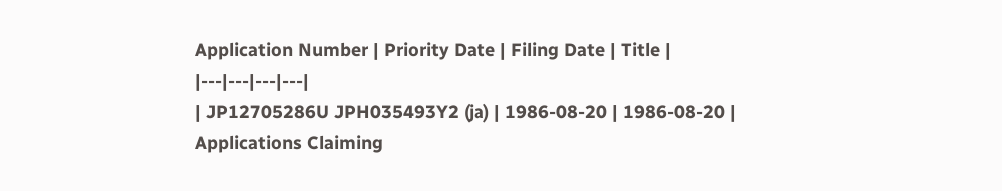Application Number | Priority Date | Filing Date | Title |
|---|---|---|---|
| JP12705286U JPH035493Y2 (ja) | 1986-08-20 | 1986-08-20 |
Applications Claiming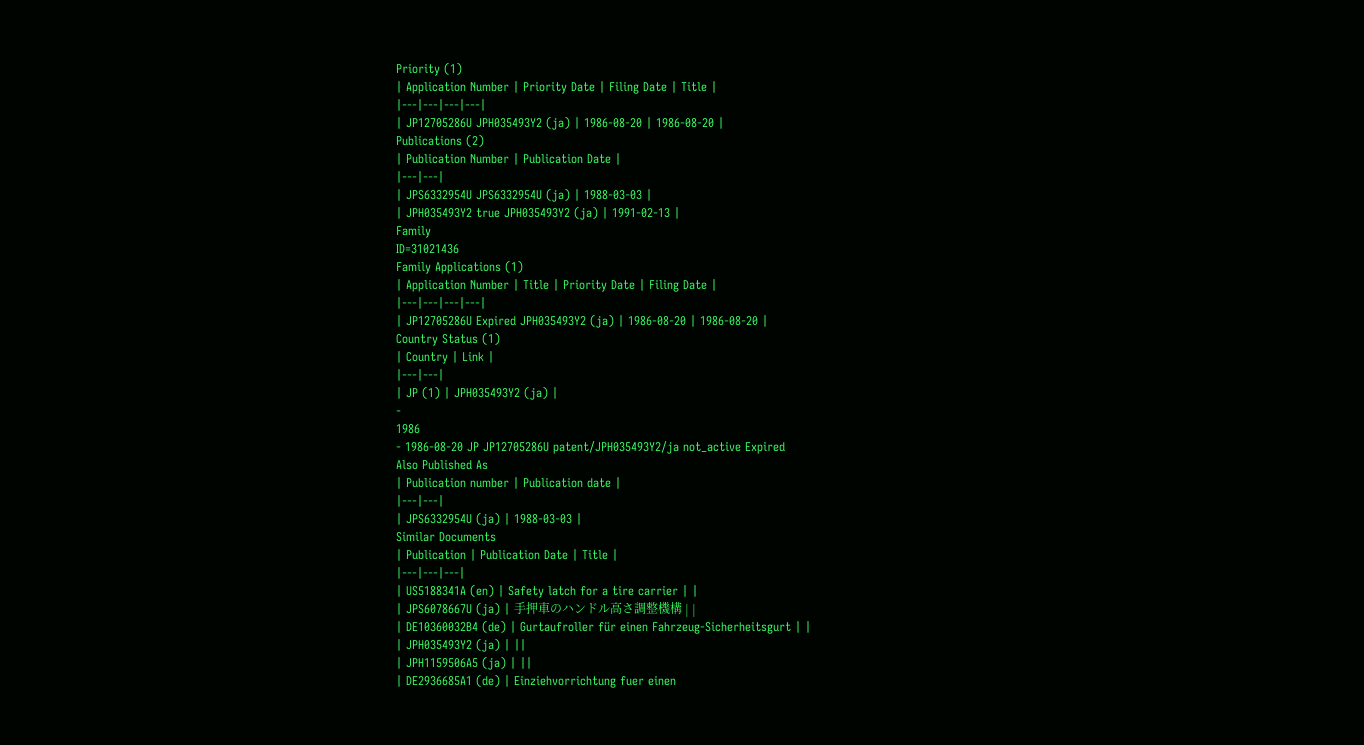Priority (1)
| Application Number | Priority Date | Filing Date | Title |
|---|---|---|---|
| JP12705286U JPH035493Y2 (ja) | 1986-08-20 | 1986-08-20 |
Publications (2)
| Publication Number | Publication Date |
|---|---|
| JPS6332954U JPS6332954U (ja) | 1988-03-03 |
| JPH035493Y2 true JPH035493Y2 (ja) | 1991-02-13 |
Family
ID=31021436
Family Applications (1)
| Application Number | Title | Priority Date | Filing Date |
|---|---|---|---|
| JP12705286U Expired JPH035493Y2 (ja) | 1986-08-20 | 1986-08-20 |
Country Status (1)
| Country | Link |
|---|---|
| JP (1) | JPH035493Y2 (ja) |
-
1986
- 1986-08-20 JP JP12705286U patent/JPH035493Y2/ja not_active Expired
Also Published As
| Publication number | Publication date |
|---|---|
| JPS6332954U (ja) | 1988-03-03 |
Similar Documents
| Publication | Publication Date | Title |
|---|---|---|
| US5188341A (en) | Safety latch for a tire carrier | |
| JPS6078667U (ja) | 手押車のハンドル高さ調整機構 | |
| DE10360032B4 (de) | Gurtaufroller für einen Fahrzeug-Sicherheitsgurt | |
| JPH035493Y2 (ja) | ||
| JPH1159506A5 (ja) | ||
| DE2936685A1 (de) | Einziehvorrichtung fuer einen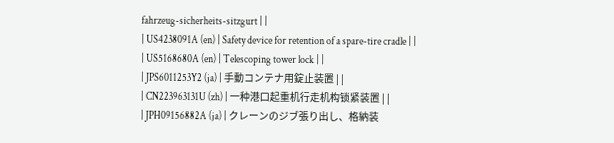fahrzeug-sicherheits-sitzgurt | |
| US4238091A (en) | Safety device for retention of a spare-tire cradle | |
| US5168680A (en) | Telescoping tower lock | |
| JPS6011253Y2 (ja) | 手動コンテナ用錠止装置 | |
| CN223963131U (zh) | 一种港口起重机行走机构锁紧装置 | |
| JPH09156882A (ja) | クレーンのジブ張り出し、格納装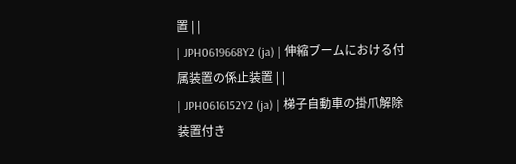置 | |
| JPH0619668Y2 (ja) | 伸縮ブームにおける付属装置の係止装置 | |
| JPH0616152Y2 (ja) | 梯子自動車の掛爪解除装置付き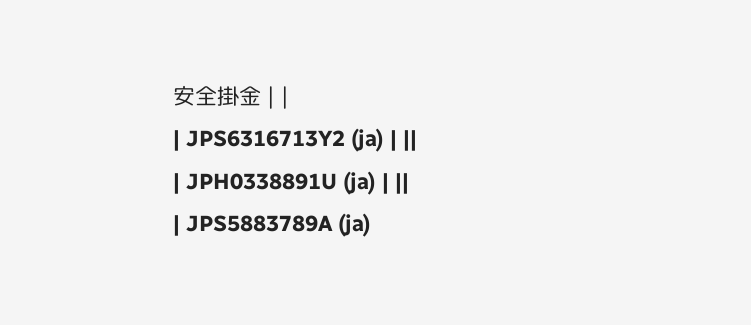安全掛金 | |
| JPS6316713Y2 (ja) | ||
| JPH0338891U (ja) | ||
| JPS5883789A (ja)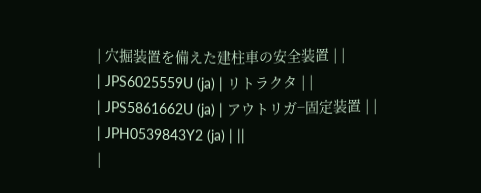| 穴掘装置を備えた建柱車の安全装置 | |
| JPS6025559U (ja) | リトラクタ | |
| JPS5861662U (ja) | アウトリガ−固定装置 | |
| JPH0539843Y2 (ja) | ||
|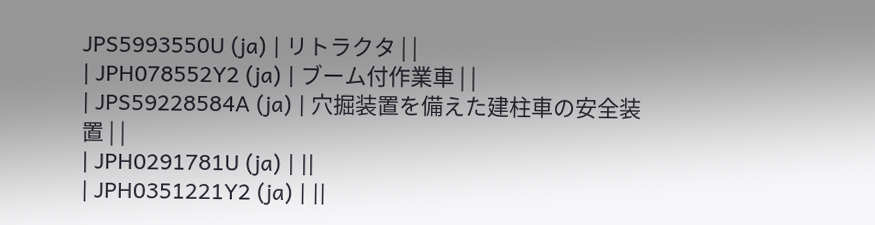JPS5993550U (ja) | リトラクタ | |
| JPH078552Y2 (ja) | ブーム付作業車 | |
| JPS59228584A (ja) | 穴掘装置を備えた建柱車の安全装置 | |
| JPH0291781U (ja) | ||
| JPH0351221Y2 (ja) | ||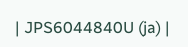| JPS6044840U (ja) |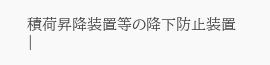積荷昇降装置等の降下防止装置 |